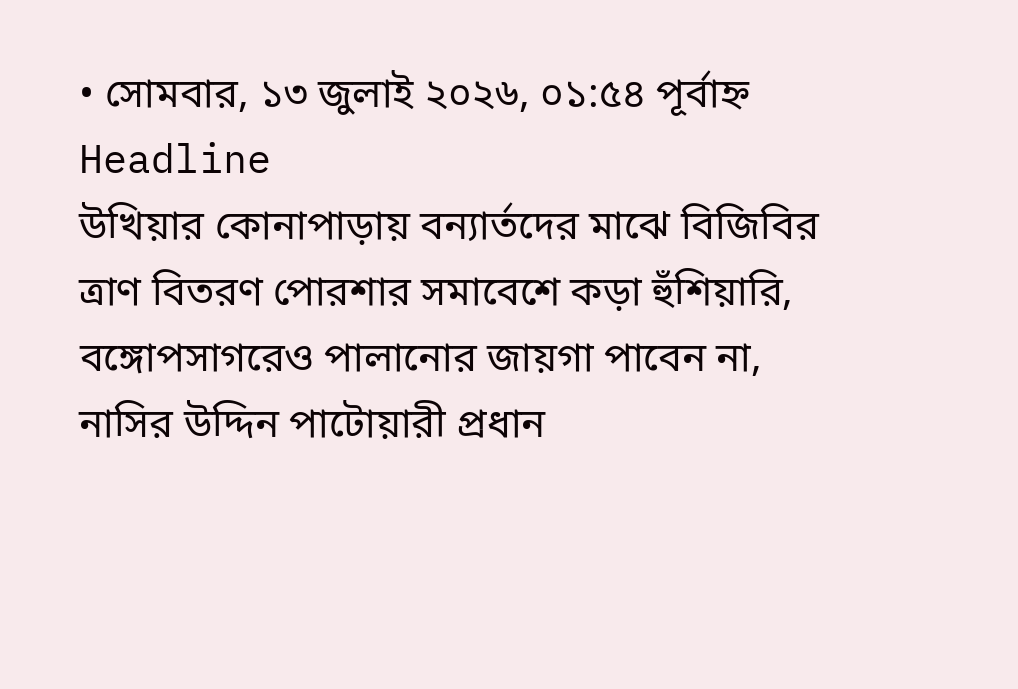• সোমবার, ১৩ জুলাই ২০২৬, ০১:৫৪ পূর্বাহ্ন
Headline
উখিয়ার কোনাপাড়ায় বন্যার্তদের মাঝে বিজিবির ত্রাণ বিতরণ পোরশার সমাবেশে কড়া হুঁশিয়ারি, বঙ্গোপসাগরেও পালানোর জায়গা পাবেন না, নাসির উদ্দিন পাটোয়ারী প্রধান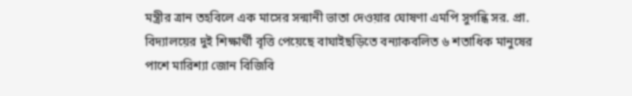মন্ত্রীর ত্রান তহবিলে এক মাসের সন্মানী ভাতা দেওয়ার ঘোষণা এমপি সুগন্ধি সর. প্রা. বিদ্যালয়ের দুই শিক্ষার্থী বৃত্তি পেয়েছে বাঘাইছড়িতে বন্যাকবলিত ৬ শতাধিক মানুষের পাশে মারিশ্যা জোন বিজিবি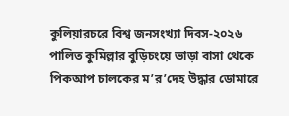কুলিয়ারচরে বিশ্ব জনসংখ্যা দিবস-২০২৬ পালিত কুমিল্লার বুড়িচংয়ে ভাড়া বাসা থেকে পিকআপ চালকের ম’র’দেহ উদ্ধার ডোমারে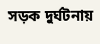সড়ক দুর্ঘটনায়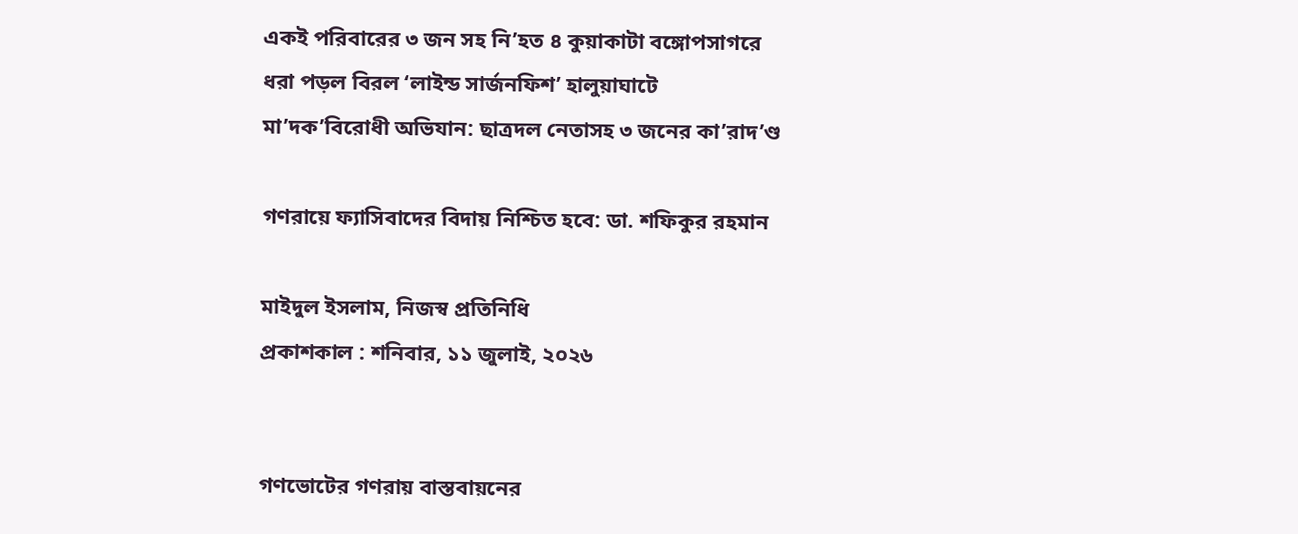একই পরিবারের ৩ জন সহ নি’হত ৪ কুয়াকাটা বঙ্গোপসাগরে ধরা পড়ল বিরল ‘লাইন্ড সার্জনফিশ’ হালুয়াঘাটে মা’দক’বিরোধী অভিযান: ছাত্রদল নেতাসহ ৩ জনের কা’রাদ’ণ্ড

গণরায়ে ফ্যাসিবাদের বিদায় নিশ্চিত হবে: ডা. শফিকুর রহমান

মাইদুল ইসলাম, নিজস্ব প্রতিনিধি
প্রকাশকাল : শনিবার, ১১ জুলাই, ২০২৬


গণভোটের গণরায় বাস্তবায়নের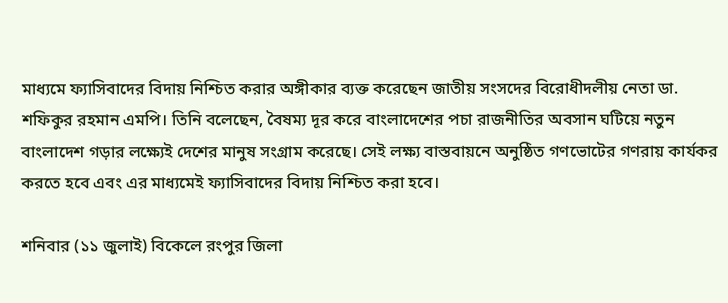মাধ্যমে ফ্যাসিবাদের বিদায় নিশ্চিত করার অঙ্গীকার ব্যক্ত করেছেন জাতীয় সংসদের বিরোধীদলীয় নেতা ডা. শফিকুর রহমান এমপি। তিনি বলেছেন, বৈষম্য দূর করে বাংলাদেশের পচা রাজনীতির অবসান ঘটিয়ে নতুন বাংলাদেশ গড়ার লক্ষ্যেই দেশের মানুষ সংগ্রাম করেছে। সেই লক্ষ্য বাস্তবায়নে অনুষ্ঠিত গণভোটের গণরায় কার্যকর করতে হবে এবং এর মাধ্যমেই ফ্যাসিবাদের বিদায় নিশ্চিত করা হবে।

শনিবার (১১ জুলাই) বিকেলে রংপুর জিলা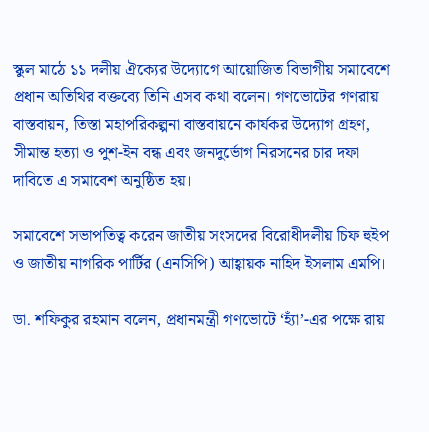স্কুল মাঠে ১১ দলীয় ঐক্যের উদ্যোগে আয়োজিত বিভাগীয় সমাবেশে প্রধান অতিথির বক্তব্যে তিনি এসব কথা বলেন। গণভোটের গণরায় বাস্তবায়ন, তিস্তা মহাপরিকল্পনা বাস্তবায়নে কার্যকর উদ্যোগ গ্রহণ, সীমান্ত হত্যা ও পুশ-ইন বন্ধ এবং জনদুর্ভোগ নিরসনের চার দফা দাবিতে এ সমাবেশ অনুষ্ঠিত হয়।

সমাবেশে সভাপতিত্ব করেন জাতীয় সংসদের বিরোধীদলীয় চিফ হুইপ ও জাতীয় নাগরিক পার্টির (এনসিপি) আহ্বায়ক নাহিদ ইসলাম এমপি।

ডা. শফিকুর রহমান বলেন, প্রধানমন্ত্রী গণভোটে ‘হ্যাঁ’-এর পক্ষে রায়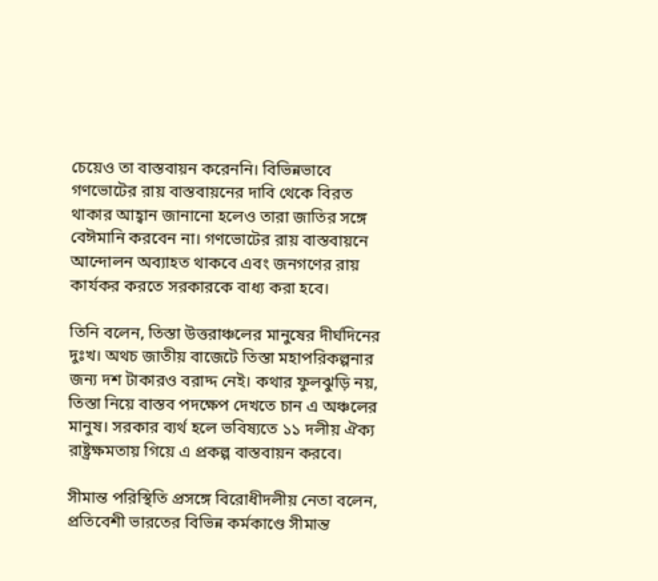চেয়েও তা বাস্তবায়ন করেননি। বিভিন্নভাবে গণভোটের রায় বাস্তবায়নের দাবি থেকে বিরত থাকার আহ্বান জানানো হলেও তারা জাতির সঙ্গে বেঈমানি করবেন না। গণভোটের রায় বাস্তবায়নে আন্দোলন অব্যাহত থাকবে এবং জনগণের রায় কার্যকর করতে সরকারকে বাধ্য করা হবে।

তিনি বলেন, তিস্তা উত্তরাঞ্চলের মানুষের দীর্ঘদিনের দুঃখ। অথচ জাতীয় বাজেটে তিস্তা মহাপরিকল্পনার জন্য দশ টাকারও বরাদ্দ নেই। কথার ফুলঝুড়ি নয়, তিস্তা নিয়ে বাস্তব পদক্ষেপ দেখতে চান এ অঞ্চলের মানুষ। সরকার ব্যর্থ হলে ভবিষ্যতে ১১ দলীয় ঐক্য রাষ্ট্রক্ষমতায় গিয়ে এ প্রকল্প বাস্তবায়ন করবে।

সীমান্ত পরিস্থিতি প্রসঙ্গে বিরোধীদলীয় নেতা বলেন, প্রতিবেশী ভারতের বিভিন্ন কর্মকাণ্ডে সীমান্ত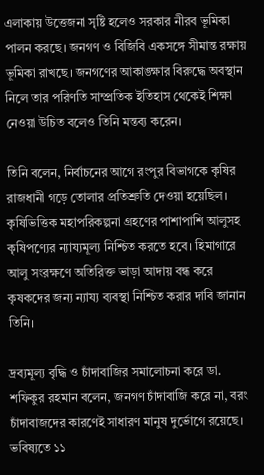এলাকায় উত্তেজনা সৃষ্টি হলেও সরকার নীরব ভূমিকা পালন করছে। জনগণ ও বিজিবি একসঙ্গে সীমান্ত রক্ষায় ভূমিকা রাখছে। জনগণের আকাঙ্ক্ষার বিরুদ্ধে অবস্থান নিলে তার পরিণতি সাম্প্রতিক ইতিহাস থেকেই শিক্ষা নেওয়া উচিত বলেও তিনি মন্তব্য করেন।

তিনি বলেন, নির্বাচনের আগে রংপুর বিভাগকে কৃষির রাজধানী গড়ে তোলার প্রতিশ্রুতি দেওয়া হয়েছিল। কৃষিভিত্তিক মহাপরিকল্পনা গ্রহণের পাশাপাশি আলুসহ কৃষিপণ্যের ন্যায্যমূল্য নিশ্চিত করতে হবে। হিমাগারে আলু সংরক্ষণে অতিরিক্ত ভাড়া আদায় বন্ধ করে কৃষকদের জন্য ন্যায্য ব্যবস্থা নিশ্চিত করার দাবি জানান তিনি।

দ্রব্যমূল্য বৃদ্ধি ও চাঁদাবাজির সমালোচনা করে ডা. শফিকুর রহমান বলেন, জনগণ চাঁদাবাজি করে না, বরং চাঁদাবাজদের কারণেই সাধারণ মানুষ দুর্ভোগে রয়েছে। ভবিষ্যতে ১১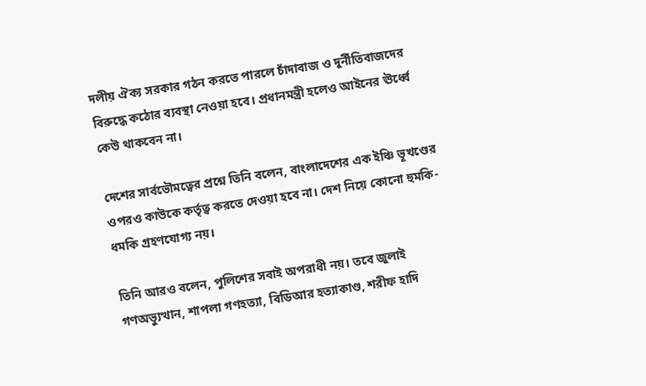দলীয় ঐক্য সরকার গঠন করতে পারলে চাঁদাবাজ ও দুর্নীতিবাজদের বিরুদ্ধে কঠোর ব্যবস্থা নেওয়া হবে। প্রধানমন্ত্রী হলেও আইনের ঊর্ধ্বে কেউ থাকবেন না।

দেশের সার্বভৌমত্বের প্রশ্নে তিনি বলেন, বাংলাদেশের এক ইঞ্চি ভূখণ্ডের ওপরও কাউকে কর্তৃত্ব করতে দেওয়া হবে না। দেশ নিয়ে কোনো হুমকি-ধমকি গ্রহণযোগ্য নয়।

তিনি আরও বলেন, পুলিশের সবাই অপরাধী নয়। তবে জুলাই গণঅভ্যুত্থান, শাপলা গণহত্যা, বিডিআর হত্যাকাণ্ড, শরীফ হাদি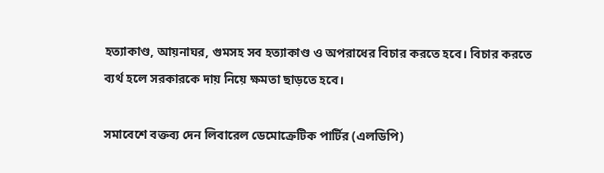হত্যাকাণ্ড, আয়নাঘর, গুমসহ সব হত্যাকাণ্ড ও অপরাধের বিচার করতে হবে। বিচার করতে ব্যর্থ হলে সরকারকে দায় নিয়ে ক্ষমতা ছাড়তে হবে।

সমাবেশে বক্তব্য দেন লিবারেল ডেমোক্রেটিক পার্টির (এলডিপি)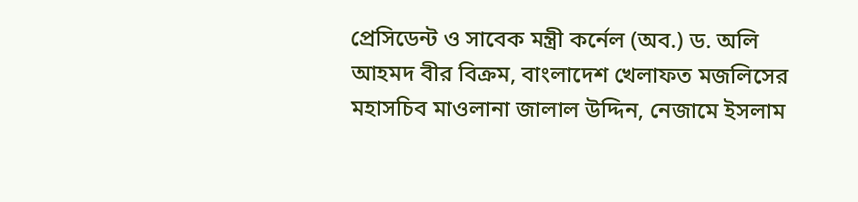প্রেসিডেন্ট ও সাবেক মন্ত্রী কর্নেল (অব.) ড. অলি আহমদ বীর বিক্রম, বাংলাদেশ খেলাফত মজলিসের মহাসচিব মাওলানা জালাল উদ্দিন, নেজামে ইসলাম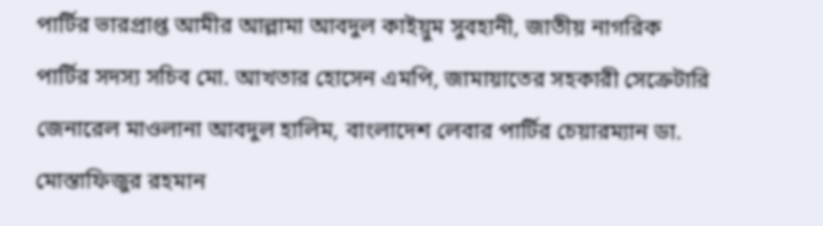পার্টির ভারপ্রাপ্ত আমীর আল্লামা আবদুল কাইয়ুম সুবহানী, জাতীয় নাগরিক পার্টির সদস্য সচিব মো. আখতার হোসেন এমপি, জামায়াতের সহকারী সেক্রেটারি জেনারেল মাওলানা আবদুল হালিম, বাংলাদেশ লেবার পার্টির চেয়ারম্যান ডা. মোস্তাফিজুর রহমান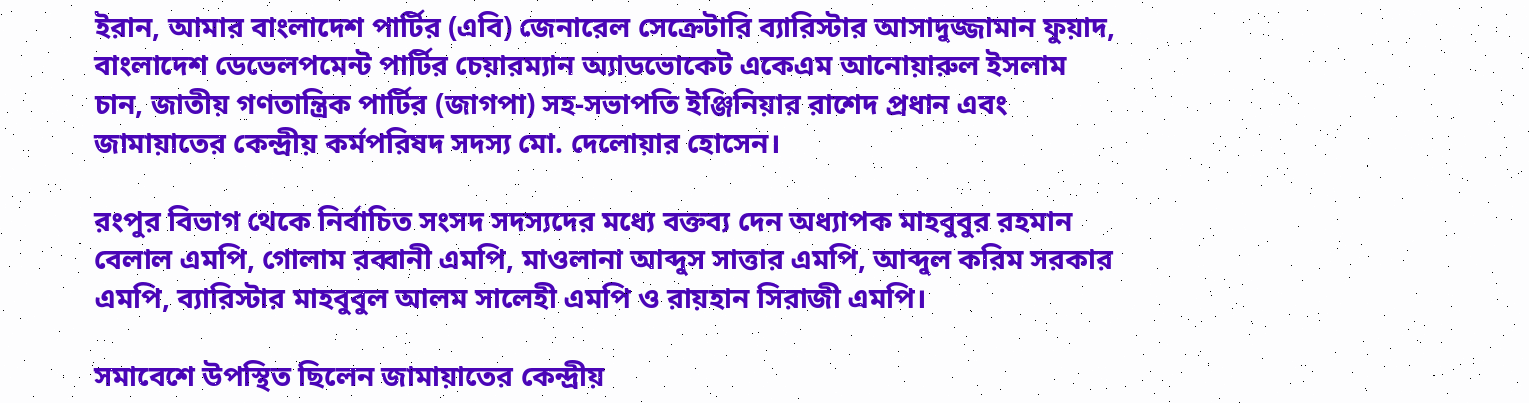ইরান, আমার বাংলাদেশ পার্টির (এবি) জেনারেল সেক্রেটারি ব্যারিস্টার আসাদুজ্জামান ফুয়াদ, বাংলাদেশ ডেভেলপমেন্ট পার্টির চেয়ারম্যান অ্যাডভোকেট একেএম আনোয়ারুল ইসলাম চান, জাতীয় গণতান্ত্রিক পার্টির (জাগপা) সহ-সভাপতি ইঞ্জিনিয়ার রাশেদ প্রধান এবং জামায়াতের কেন্দ্রীয় কর্মপরিষদ সদস্য মো. দেলোয়ার হোসেন।

রংপুর বিভাগ থেকে নির্বাচিত সংসদ সদস্যদের মধ্যে বক্তব্য দেন অধ্যাপক মাহবুবুর রহমান বেলাল এমপি, গোলাম রব্বানী এমপি, মাওলানা আব্দুস সাত্তার এমপি, আব্দুল করিম সরকার এমপি, ব্যারিস্টার মাহবুবুল আলম সালেহী এমপি ও রায়হান সিরাজী এমপি।

সমাবেশে উপস্থিত ছিলেন জামায়াতের কেন্দ্রীয়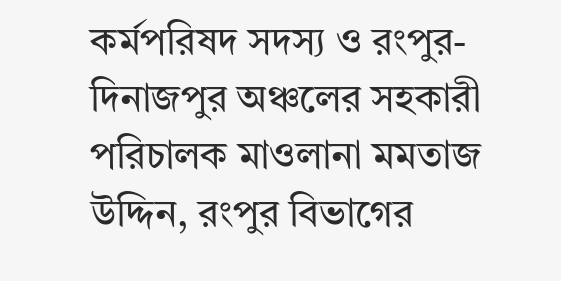কর্মপরিষদ সদস্য ও রংপুর-দিনাজপুর অঞ্চলের সহকারী পরিচালক মাওলানা মমতাজ উদ্দিন, রংপুর বিভাগের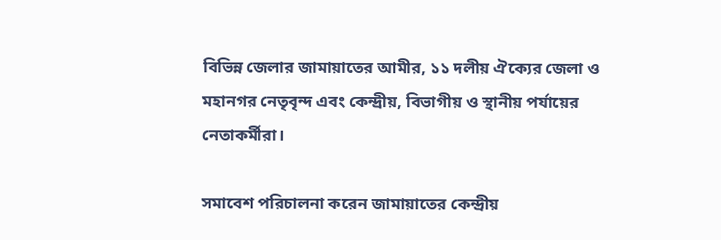বিভিন্ন জেলার জামায়াতের আমীর, ১১ দলীয় ঐক্যের জেলা ও মহানগর নেতৃবৃন্দ এবং কেন্দ্রীয়, বিভাগীয় ও স্থানীয় পর্যায়ের নেতাকর্মীরা।

সমাবেশ পরিচালনা করেন জামায়াতের কেন্দ্রীয়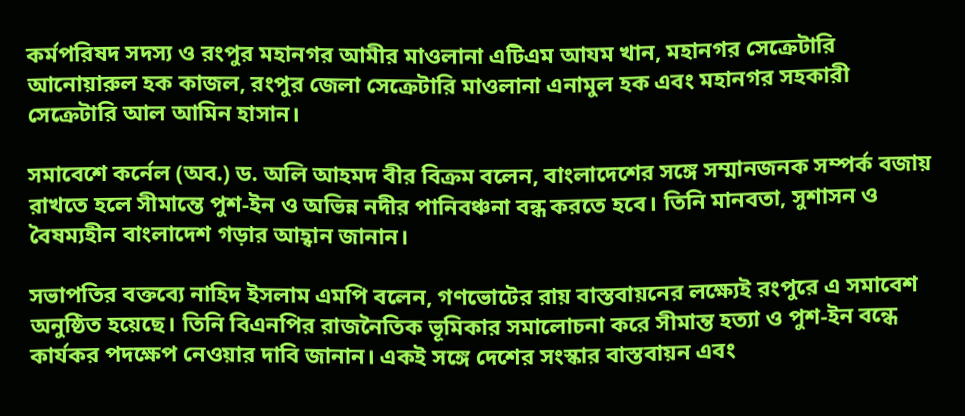কর্মপরিষদ সদস্য ও রংপুর মহানগর আমীর মাওলানা এটিএম আযম খান, মহানগর সেক্রেটারি আনোয়ারুল হক কাজল, রংপুর জেলা সেক্রেটারি মাওলানা এনামুল হক এবং মহানগর সহকারী সেক্রেটারি আল আমিন হাসান।

সমাবেশে কর্নেল (অব.) ড. অলি আহমদ বীর বিক্রম বলেন, বাংলাদেশের সঙ্গে সম্মানজনক সম্পর্ক বজায় রাখতে হলে সীমান্তে পুশ-ইন ও অভিন্ন নদীর পানিবঞ্চনা বন্ধ করতে হবে। তিনি মানবতা, সুশাসন ও বৈষম্যহীন বাংলাদেশ গড়ার আহ্বান জানান।

সভাপতির বক্তব্যে নাহিদ ইসলাম এমপি বলেন, গণভোটের রায় বাস্তবায়নের লক্ষ্যেই রংপুরে এ সমাবেশ অনুষ্ঠিত হয়েছে। তিনি বিএনপির রাজনৈতিক ভূমিকার সমালোচনা করে সীমান্ত হত্যা ও পুশ-ইন বন্ধে কার্যকর পদক্ষেপ নেওয়ার দাবি জানান। একই সঙ্গে দেশের সংস্কার বাস্তবায়ন এবং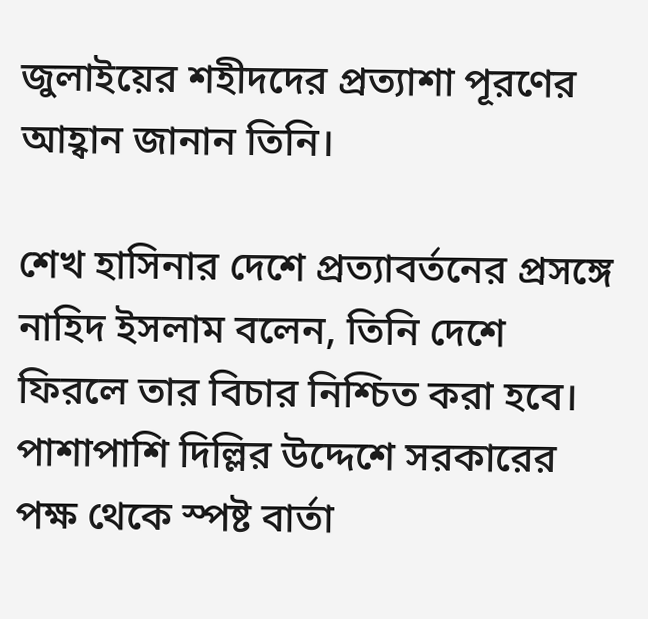জুলাইয়ের শহীদদের প্রত্যাশা পূরণের আহ্বান জানান তিনি।

শেখ হাসিনার দেশে প্রত্যাবর্তনের প্রসঙ্গে নাহিদ ইসলাম বলেন, তিনি দেশে ফিরলে তার বিচার নিশ্চিত করা হবে। পাশাপাশি দিল্লির উদ্দেশে সরকারের পক্ষ থেকে স্পষ্ট বার্তা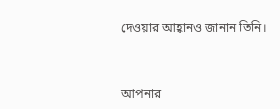দেওয়ার আহ্বানও জানান তিনি।


আপনার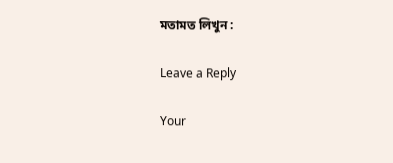মতামত লিখুন :

Leave a Reply

Your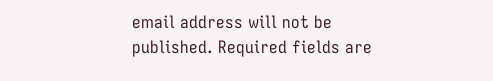email address will not be published. Required fields are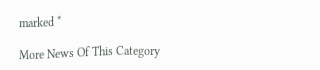marked *

More News Of This Category